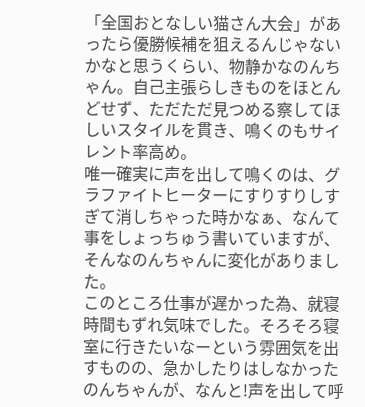「全国おとなしい猫さん大会」があったら優勝候補を狙えるんじゃないかなと思うくらい、物静かなのんちゃん。自己主張らしきものをほとんどせず、ただただ見つめる察してほしいスタイルを貫き、鳴くのもサイレント率高め。
唯一確実に声を出して鳴くのは、グラファイトヒーターにすりすりしすぎて消しちゃった時かなぁ、なんて事をしょっちゅう書いていますが、そんなのんちゃんに変化がありました。
このところ仕事が遅かった為、就寝時間もずれ気味でした。そろそろ寝室に行きたいなーという雰囲気を出すものの、急かしたりはしなかったのんちゃんが、なんと!声を出して呼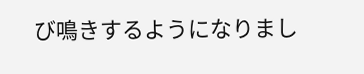び鳴きするようになりまし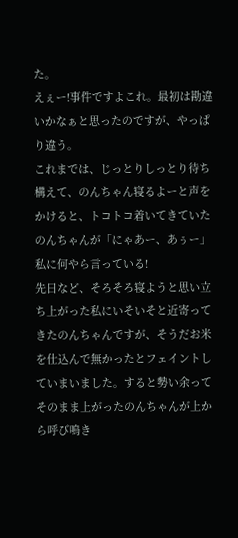た。
えぇー!事件ですよこれ。最初は勘違いかなぁと思ったのですが、やっぱり違う。
これまでは、じっとりしっとり待ち構えて、のんちゃん寝るよーと声をかけると、トコトコ着いてきていたのんちゃんが「にゃあー、あぅー」私に何やら言っている!
先日など、そろそろ寝ようと思い立ち上がった私にいそいそと近寄ってきたのんちゃんですが、そうだお米を仕込んで無かったとフェイントしていまいました。すると勢い余ってそのまま上がったのんちゃんが上から呼び鳴き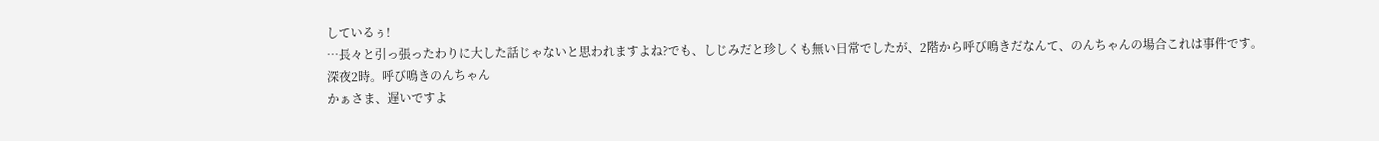しているぅ!
…長々と引っ張ったわりに大した話じゃないと思われますよね?でも、しじみだと珍しくも無い日常でしたが、2階から呼び鳴きだなんて、のんちゃんの場合これは事件です。
深夜2時。呼び鳴きのんちゃん
かぁさま、遅いですよ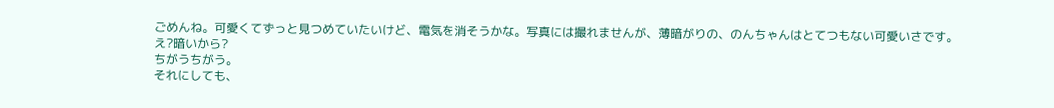ごめんね。可愛くてずっと見つめていたいけど、電気を消そうかな。写真には撮れませんが、薄暗がりの、のんちゃんはとてつもない可愛いさです。
え?暗いから?
ちがうちがう。
それにしても、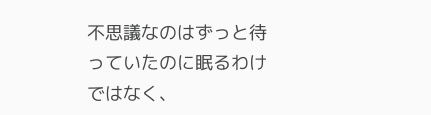不思議なのはずっと待っていたのに眠るわけではなく、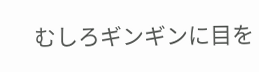むしろギンギンに目を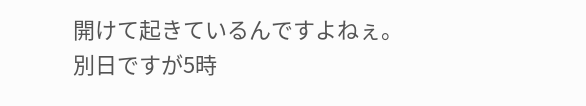開けて起きているんですよねぇ。
別日ですが5時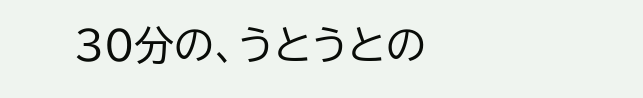30分の、うとうとの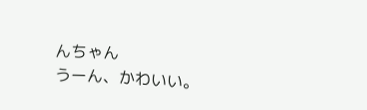んちゃん
うーん、かわいい。